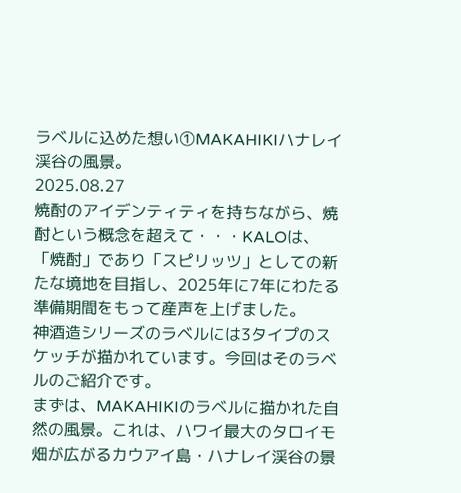ラベルに込めた想い①MAKAHIKIハナレイ渓谷の風景。
2025.08.27
焼酎のアイデンティティを持ちながら、焼酎という概念を超えて・・・KALOは、「焼酎」であり「スピリッツ」としての新たな境地を目指し、2025年に7年にわたる準備期間をもって産声を上げました。
神酒造シリーズのラベルには3タイプのスケッチが描かれています。今回はそのラベルのご紹介です。
まずは、MAKAHIKIのラベルに描かれた自然の風景。これは、ハワイ最大のタロイモ畑が広がるカウアイ島・ハナレイ渓谷の景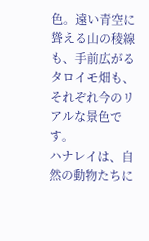色。遠い青空に聳える山の稜線も、手前広がるタロイモ畑も、それぞれ今のリアルな景色です。
ハナレイは、自然の動物たちに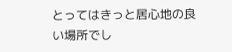とってはきっと居心地の良い場所でし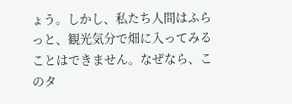ょう。しかし、私たち人間はふらっと、観光気分で畑に入ってみることはできません。なぜなら、このタ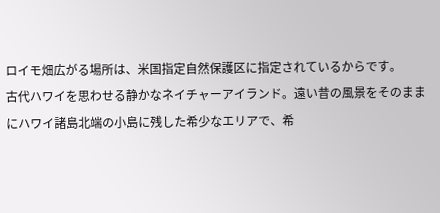ロイモ畑広がる場所は、米国指定自然保護区に指定されているからです。
古代ハワイを思わせる静かなネイチャーアイランド。遠い昔の風景をそのままにハワイ諸島北端の小島に残した希少なエリアで、希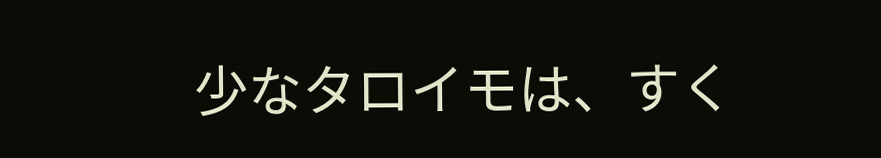少なタロイモは、すく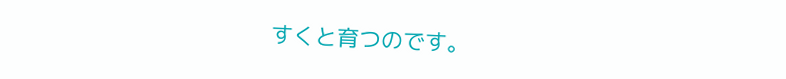すくと育つのです。